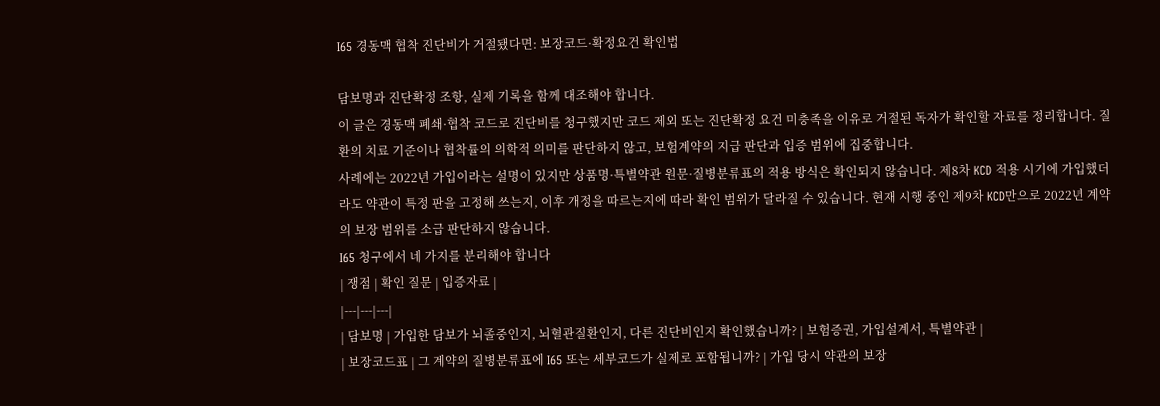I65 경동맥 협착 진단비가 거절됐다면: 보장코드·확정요건 확인법

담보명과 진단확정 조항, 실제 기록을 함께 대조해야 합니다.
이 글은 경동맥 폐쇄·협착 코드로 진단비를 청구했지만 코드 제외 또는 진단확정 요건 미충족을 이유로 거절된 독자가 확인할 자료를 정리합니다. 질환의 치료 기준이나 협착률의 의학적 의미를 판단하지 않고, 보험계약의 지급 판단과 입증 범위에 집중합니다.
사례에는 2022년 가입이라는 설명이 있지만 상품명·특별약관 원문·질병분류표의 적용 방식은 확인되지 않습니다. 제8차 KCD 적용 시기에 가입했더라도 약관이 특정 판을 고정해 쓰는지, 이후 개정을 따르는지에 따라 확인 범위가 달라질 수 있습니다. 현재 시행 중인 제9차 KCD만으로 2022년 계약의 보장 범위를 소급 판단하지 않습니다.
I65 청구에서 네 가지를 분리해야 합니다
| 쟁점 | 확인 질문 | 입증자료 |
|---|---|---|
| 담보명 | 가입한 담보가 뇌졸중인지, 뇌혈관질환인지, 다른 진단비인지 확인했습니까? | 보험증권, 가입설계서, 특별약관 |
| 보장코드표 | 그 계약의 질병분류표에 I65 또는 세부코드가 실제로 포함됩니까? | 가입 당시 약관의 보장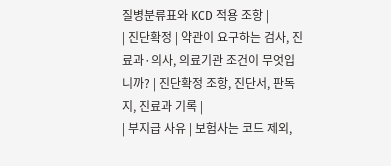질병분류표와 KCD 적용 조항 |
| 진단확정 | 약관이 요구하는 검사, 진료과·의사, 의료기관 조건이 무엇입니까? | 진단확정 조항, 진단서, 판독지, 진료과 기록 |
| 부지급 사유 | 보험사는 코드 제외,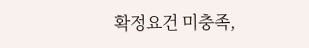확정요건 미충족,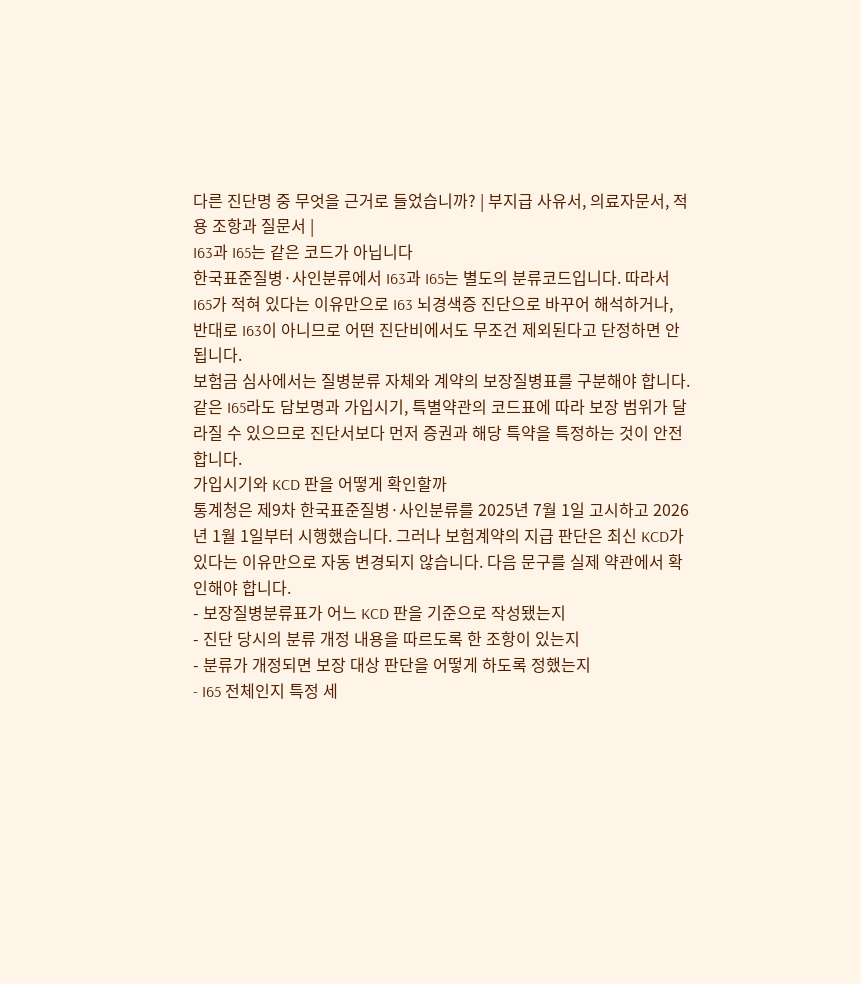다른 진단명 중 무엇을 근거로 들었습니까? | 부지급 사유서, 의료자문서, 적용 조항과 질문서 |
I63과 I65는 같은 코드가 아닙니다
한국표준질병·사인분류에서 I63과 I65는 별도의 분류코드입니다. 따라서 I65가 적혀 있다는 이유만으로 I63 뇌경색증 진단으로 바꾸어 해석하거나, 반대로 I63이 아니므로 어떤 진단비에서도 무조건 제외된다고 단정하면 안 됩니다.
보험금 심사에서는 질병분류 자체와 계약의 보장질병표를 구분해야 합니다. 같은 I65라도 담보명과 가입시기, 특별약관의 코드표에 따라 보장 범위가 달라질 수 있으므로 진단서보다 먼저 증권과 해당 특약을 특정하는 것이 안전합니다.
가입시기와 KCD 판을 어떻게 확인할까
통계청은 제9차 한국표준질병·사인분류를 2025년 7월 1일 고시하고 2026년 1월 1일부터 시행했습니다. 그러나 보험계약의 지급 판단은 최신 KCD가 있다는 이유만으로 자동 변경되지 않습니다. 다음 문구를 실제 약관에서 확인해야 합니다.
- 보장질병분류표가 어느 KCD 판을 기준으로 작성됐는지
- 진단 당시의 분류 개정 내용을 따르도록 한 조항이 있는지
- 분류가 개정되면 보장 대상 판단을 어떻게 하도록 정했는지
- I65 전체인지 특정 세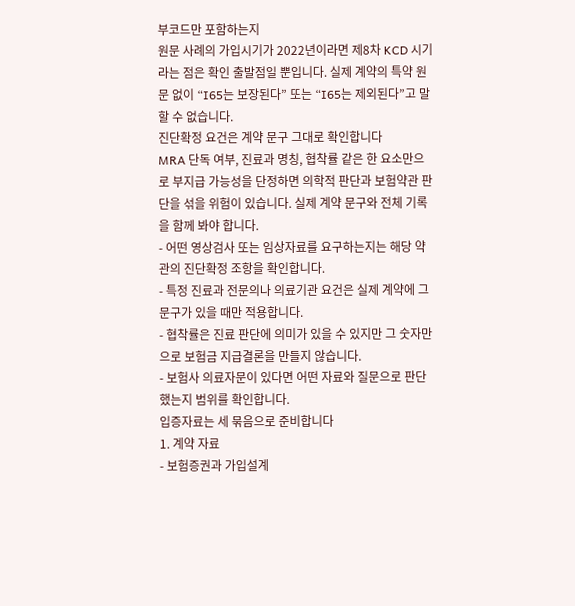부코드만 포함하는지
원문 사례의 가입시기가 2022년이라면 제8차 KCD 시기라는 점은 확인 출발점일 뿐입니다. 실제 계약의 특약 원문 없이 “I65는 보장된다” 또는 “I65는 제외된다”고 말할 수 없습니다.
진단확정 요건은 계약 문구 그대로 확인합니다
MRA 단독 여부, 진료과 명칭, 협착률 같은 한 요소만으로 부지급 가능성을 단정하면 의학적 판단과 보험약관 판단을 섞을 위험이 있습니다. 실제 계약 문구와 전체 기록을 함께 봐야 합니다.
- 어떤 영상검사 또는 임상자료를 요구하는지는 해당 약관의 진단확정 조항을 확인합니다.
- 특정 진료과 전문의나 의료기관 요건은 실제 계약에 그 문구가 있을 때만 적용합니다.
- 협착률은 진료 판단에 의미가 있을 수 있지만 그 숫자만으로 보험금 지급결론을 만들지 않습니다.
- 보험사 의료자문이 있다면 어떤 자료와 질문으로 판단했는지 범위를 확인합니다.
입증자료는 세 묶음으로 준비합니다
1. 계약 자료
- 보험증권과 가입설계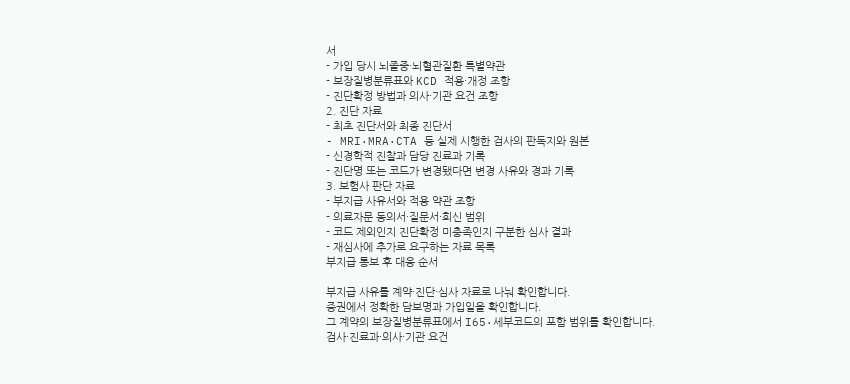서
- 가입 당시 뇌졸중·뇌혈관질환 특별약관
- 보장질병분류표와 KCD 적용·개정 조항
- 진단확정 방법과 의사·기관 요건 조항
2. 진단 자료
- 최초 진단서와 최종 진단서
- MRI·MRA·CTA 등 실제 시행한 검사의 판독지와 원본
- 신경학적 진찰과 담당 진료과 기록
- 진단명 또는 코드가 변경됐다면 변경 사유와 경과 기록
3. 보험사 판단 자료
- 부지급 사유서와 적용 약관 조항
- 의료자문 동의서·질문서·회신 범위
- 코드 제외인지 진단확정 미충족인지 구분한 심사 결과
- 재심사에 추가로 요구하는 자료 목록
부지급 통보 후 대응 순서

부지급 사유를 계약·진단·심사 자료로 나눠 확인합니다.
증권에서 정확한 담보명과 가입일을 확인합니다.
그 계약의 보장질병분류표에서 I65·세부코드의 포함 범위를 확인합니다.
검사·진료과·의사·기관 요건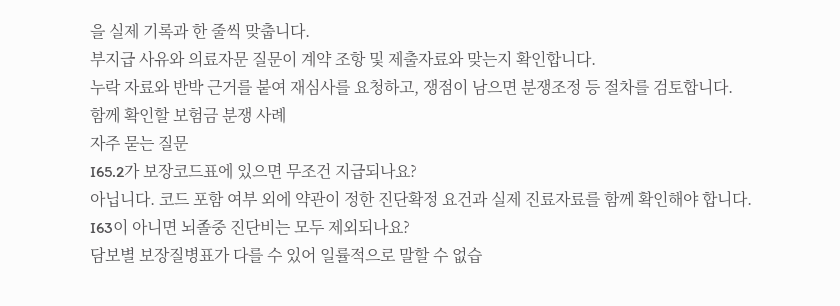을 실제 기록과 한 줄씩 맞춥니다.
부지급 사유와 의료자문 질문이 계약 조항 및 제출자료와 맞는지 확인합니다.
누락 자료와 반박 근거를 붙여 재심사를 요청하고, 쟁점이 남으면 분쟁조정 등 절차를 검토합니다.
함께 확인할 보험금 분쟁 사례
자주 묻는 질문
I65.2가 보장코드표에 있으면 무조건 지급되나요?
아닙니다. 코드 포함 여부 외에 약관이 정한 진단확정 요건과 실제 진료자료를 함께 확인해야 합니다.
I63이 아니면 뇌졸중 진단비는 모두 제외되나요?
담보별 보장질병표가 다를 수 있어 일률적으로 말할 수 없습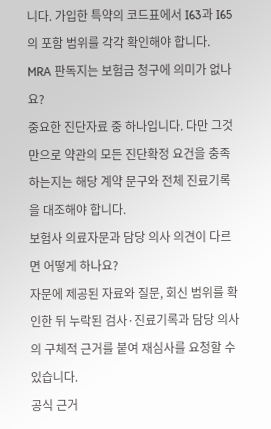니다. 가입한 특약의 코드표에서 I63과 I65의 포함 범위를 각각 확인해야 합니다.
MRA 판독지는 보험금 청구에 의미가 없나요?
중요한 진단자료 중 하나입니다. 다만 그것만으로 약관의 모든 진단확정 요건을 충족하는지는 해당 계약 문구와 전체 진료기록을 대조해야 합니다.
보험사 의료자문과 담당 의사 의견이 다르면 어떻게 하나요?
자문에 제공된 자료와 질문, 회신 범위를 확인한 뒤 누락된 검사·진료기록과 담당 의사의 구체적 근거를 붙여 재심사를 요청할 수 있습니다.
공식 근거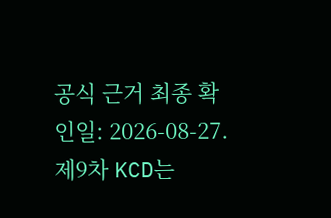공식 근거 최종 확인일: 2026-08-27. 제9차 KCD는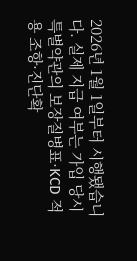2026년 1월 1일부터 시행됐습니다. 실제 지급 여부는 가입 당시 특별약관의 보장질병표·KCD 적용 조항·진단확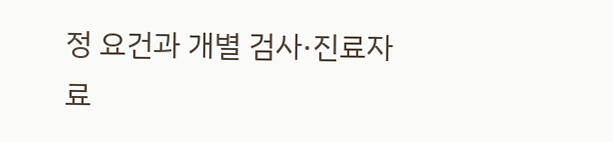정 요건과 개별 검사·진료자료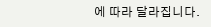에 따라 달라집니다.